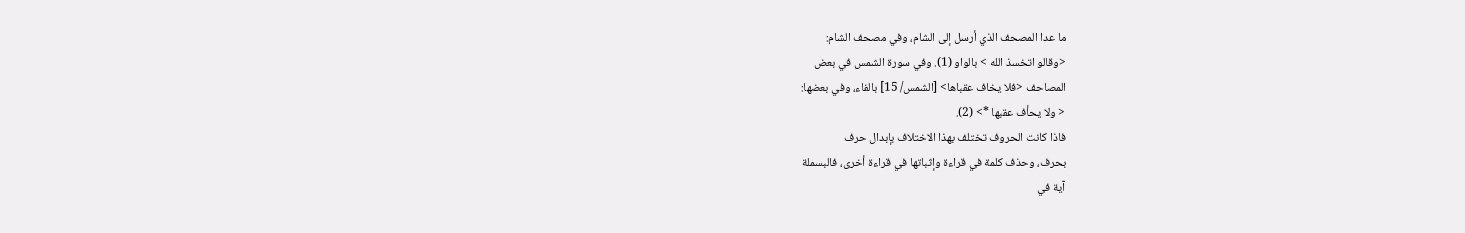ما عدا المصحف الذي أرسل إلى الشام، وفي مصحف الشام:
<وقالو اتخسذ الله > بالواو (1). وفي سورة الشمس في بعض
المصاحف <فلا يخاف عقباها> [الشمس/ 15] بالفاء، وفي بعضها:
< ولا يحأف عقبها *> (2).
فاذا كانت الحروف تختلف بهذا الاختلاف بإبدال حرف
بحرف، وحذف كلمة في قراءة وإثباتها في قراءة أخرى، فالبسملة
آية في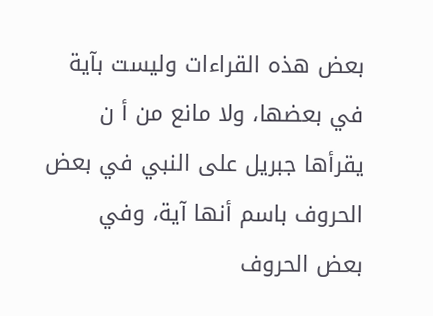بعض هذه القراءات وليست بآية في بعضها، ولا مانع من أ ن
يقرأها جبريل على النبي في بعض الحروف باسم أنها آية، وفي
بعض الحروف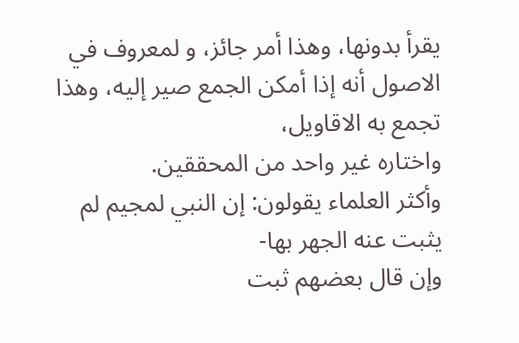يقرأ بدونها، وهذا أمر جائز، و لمعروف في
الاصول أنه إذا أمكن الجمع صير إليه، وهذا تجمع به الاقاويل،
واختاره غير واحد من المحققين.
وأكثر العلماء يقولون: إن النبي لمجيم لم يثبت عنه الجهر بها-
وإن قال بعضهم ثبت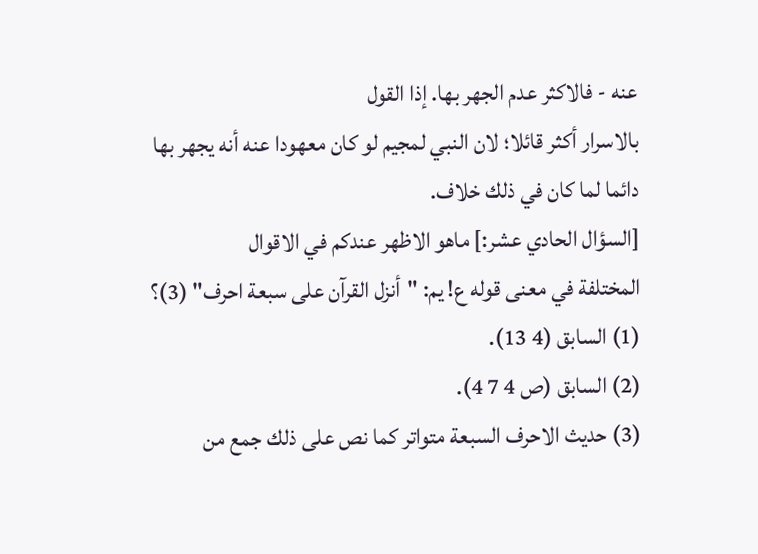عنه - فالاكثر عدم الجهر بها. إذا القول
بالاسرار أكثر قائلا؛ لان النبي لمجيم لو كان معهودا عنه أنه يجهر بها
دائما لما كان في ذلك خلاف.
[السؤال الحادي عشر:] ماهو الاظهر عندكم في الاقوال
المختلفة في معنى قوله ع! يم: "أنزل القرآن على سبعة احرف" (3)؟
(1) السابق (4 13).
(2) السابق (ص 4 7 4).
(3) حديث الاحرف السبعة متواتر كما نص على ذلك جمع من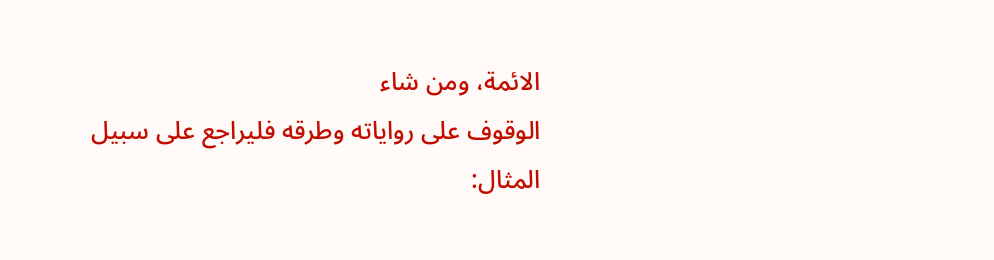الائمة، ومن شاء
الوقوف على رواياته وطرقه فليراجع على سبيل المثال: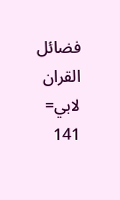فضائل القران لابي=
141